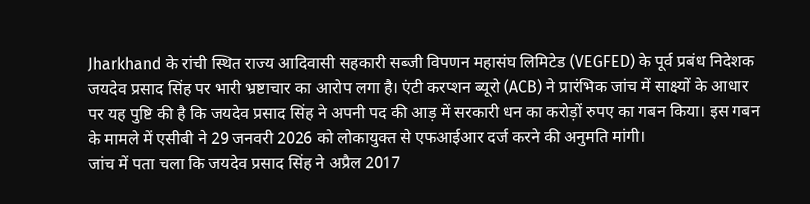Jharkhand के रांची स्थित राज्य आदिवासी सहकारी सब्जी विपणन महासंघ लिमिटेड (VEGFED) के पूर्व प्रबंध निदेशक जयदेव प्रसाद सिंह पर भारी भ्रष्टाचार का आरोप लगा है। एंटी करप्शन ब्यूरो (ACB) ने प्रारंभिक जांच में साक्ष्यों के आधार पर यह पुष्टि की है कि जयदेव प्रसाद सिंह ने अपनी पद की आड़ में सरकारी धन का करोड़ों रुपए का गबन किया। इस गबन के मामले में एसीबी ने 29 जनवरी 2026 को लोकायुक्त से एफआईआर दर्ज करने की अनुमति मांगी।
जांच में पता चला कि जयदेव प्रसाद सिंह ने अप्रैल 2017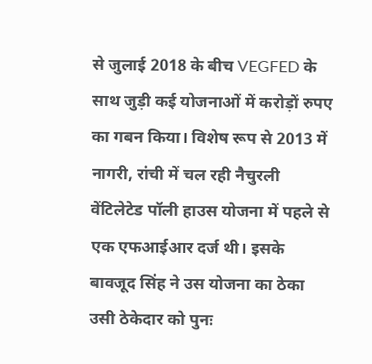से जुलाई 2018 के बीच VEGFED के साथ जुड़ी कई योजनाओं में करोड़ों रुपए का गबन किया। विशेष रूप से 2013 में नागरी, रांची में चल रही नैचुरली वेंटिलेटेड पॉली हाउस योजना में पहले से एक एफआईआर दर्ज थी। इसके बावजूद सिंह ने उस योजना का ठेका उसी ठेकेदार को पुनः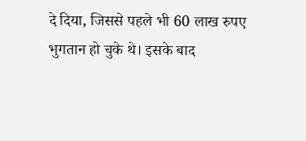दे दिया, जिससे पहले भी 60 लाख रुपए भुगतान हो चुके थे। इसके बाद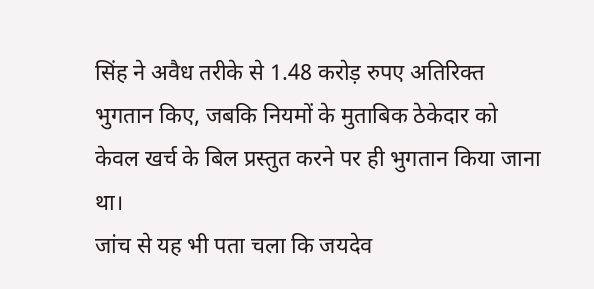सिंह ने अवैध तरीके से 1.48 करोड़ रुपए अतिरिक्त भुगतान किए, जबकि नियमों के मुताबिक ठेकेदार को केवल खर्च के बिल प्रस्तुत करने पर ही भुगतान किया जाना था।
जांच से यह भी पता चला कि जयदेव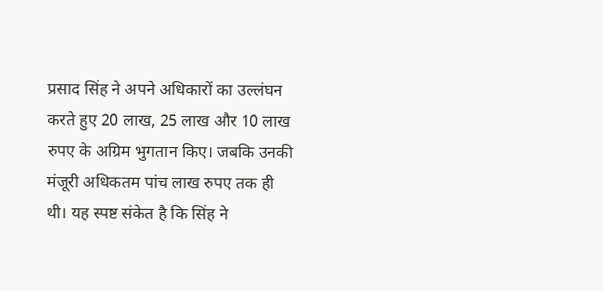प्रसाद सिंह ने अपने अधिकारों का उल्लंघन करते हुए 20 लाख, 25 लाख और 10 लाख रुपए के अग्रिम भुगतान किए। जबकि उनकी मंजूरी अधिकतम पांच लाख रुपए तक ही थी। यह स्पष्ट संकेत है कि सिंह ने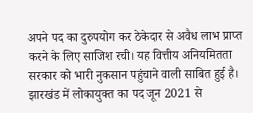अपने पद का दुरुपयोग कर ठेकेदार से अवैध लाभ प्राप्त करने के लिए साजिश रची। यह वित्तीय अनियमितता सरकार को भारी नुकसान पहुंचाने वाली साबित हुई है।
झारखंड में लोकायुक्त का पद जून 2021 से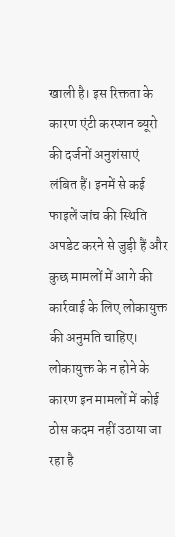खाली है। इस रिक्तता के कारण एंटी करप्शन ब्यूरो की दर्जनों अनुशंसाएं लंबित हैं। इनमें से कई फाइलें जांच की स्थिति अपडेट करने से जुड़ी हैं और कुछ मामलों में आगे की कार्रवाई के लिए लोकायुक्त की अनुमति चाहिए। लोकायुक्त के न होने के कारण इन मामलों में कोई ठोस कदम नहीं उठाया जा रहा है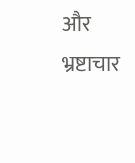और भ्रष्टाचार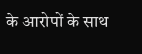के आरोपों के साथ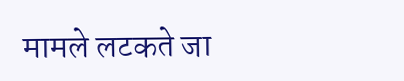मामले लटकते जा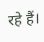रहे हैं।